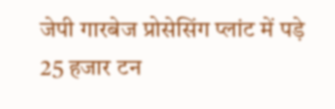जेपी गारबेज प्रोसेसिंग प्लांट में पड़े 25 हजार टन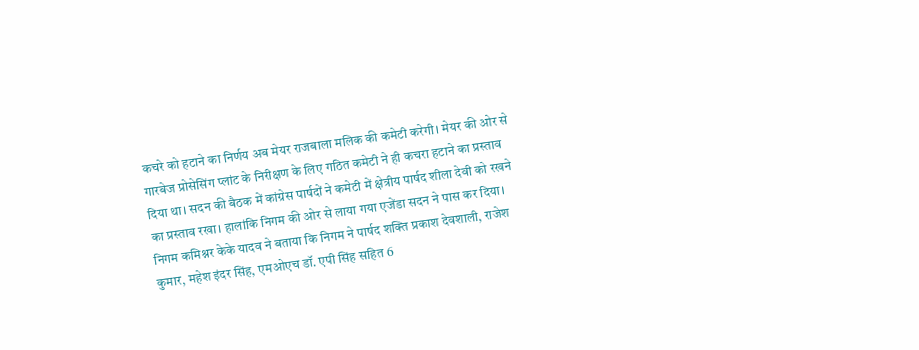कचरे को हटाने का निर्णय अब मेयर राजबाला मलिक की कमेटी करेगी। मेयर की ओर से गारबेज प्रोसेसिंग प्लांट के निरीक्षण के लिए गठित कमेटी ने ही कचरा हटाने का प्रस्ताव दिया था। सदन की बैठक में कांग्रेस पार्षदों ने कमेटी में क्षेत्रीय पार्षद शीला देवी को रखने का प्रस्ताव रखा। हालांकि निगम की ओर से लाया गया एजेंडा सदन ने पास कर दिया।
निगम कमिश्नर केके यादव ने बताया कि निगम ने पार्षद शक्ति प्रकाश देवशाली, राजेश कुमार, महेश इंदर सिंह, एमओएच डॉ. एपी सिंह सहित 6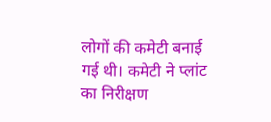लोगों की कमेटी बनाई गई थी। कमेटी ने प्लांट का निरीक्षण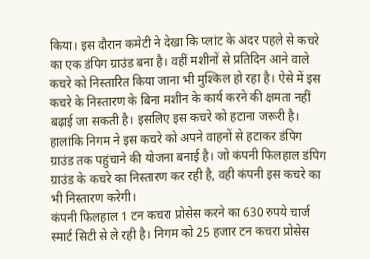किया। इस दौरान कमेटी ने देखा कि प्लांट के अंदर पहले से कचरे का एक डंपिग ग्राउंड बना है। वहीं मशीनों से प्रतिदिन आने वाले कचरे को निस्तारित किया जाना भी मुश्किल हो रहा है। ऐसे में इस कचरे के निस्तारण के बिना मशीन के कार्य करने की क्षमता नहीं बढ़ाई जा सकती है। इसलिए इस कचरे को हटाना जरूरी है। हालांकि निगम ने इस कचरे को अपने वाहनों से हटाकर डंपिग ग्राउंड तक पहुंचाने की योजना बनाई है। जो कंपनी फिलहाल डंपिग ग्राउंड के कचरे का निस्तारण कर रही है, वही कंपनी इस कचरे का भी निस्तारण करेगी।
कंपनी फिलहाल 1 टन कचरा प्रोसेस करने का 630 रुपये चार्ज स्मार्ट सिटी से ले रही है। निगम को 25 हजार टन कचरा प्रोसेस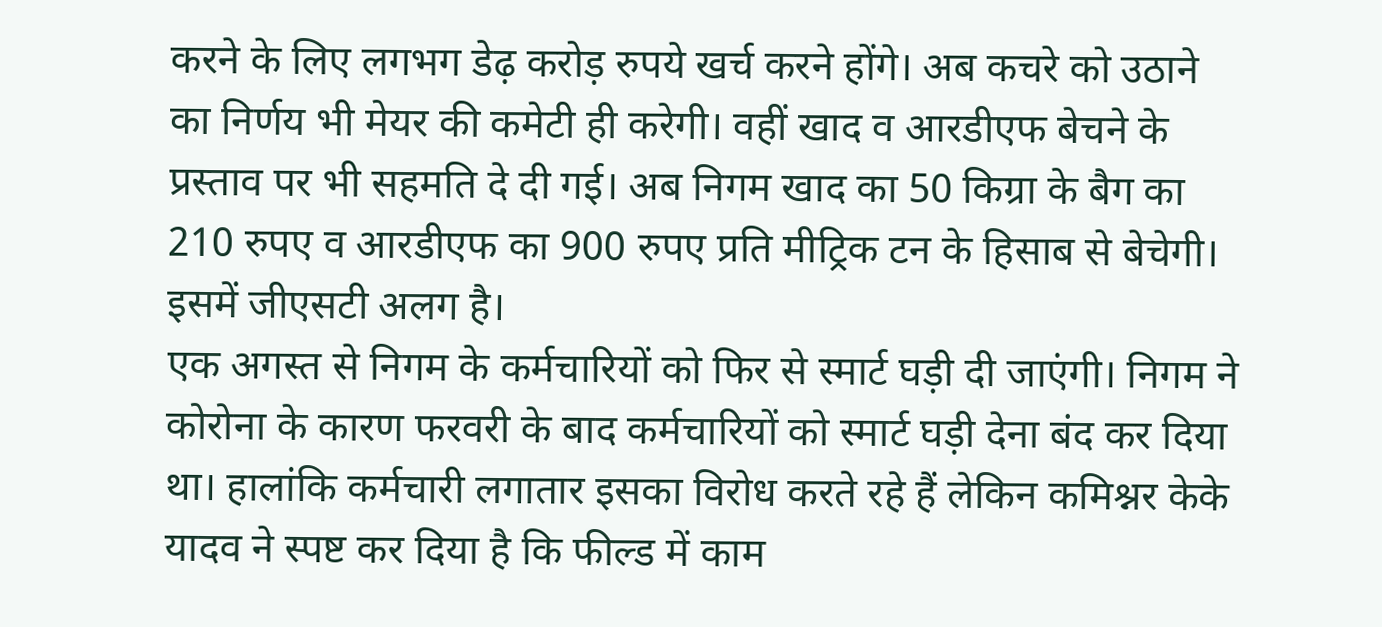करने के लिए लगभग डेढ़ करोड़ रुपये खर्च करने होंगे। अब कचरे को उठाने का निर्णय भी मेयर की कमेटी ही करेगी। वहीं खाद व आरडीएफ बेचने के प्रस्ताव पर भी सहमति दे दी गई। अब निगम खाद का 50 किग्रा के बैग का 210 रुपए व आरडीएफ का 900 रुपए प्रति मीट्रिक टन के हिसाब से बेचेगी। इसमें जीएसटी अलग है।
एक अगस्त से निगम के कर्मचारियों को फिर से स्मार्ट घड़ी दी जाएंगी। निगम ने कोरोना के कारण फरवरी के बाद कर्मचारियों को स्मार्ट घड़ी देना बंद कर दिया था। हालांकि कर्मचारी लगातार इसका विरोध करते रहे हैं लेकिन कमिश्नर केके यादव ने स्पष्ट कर दिया है कि फील्ड में काम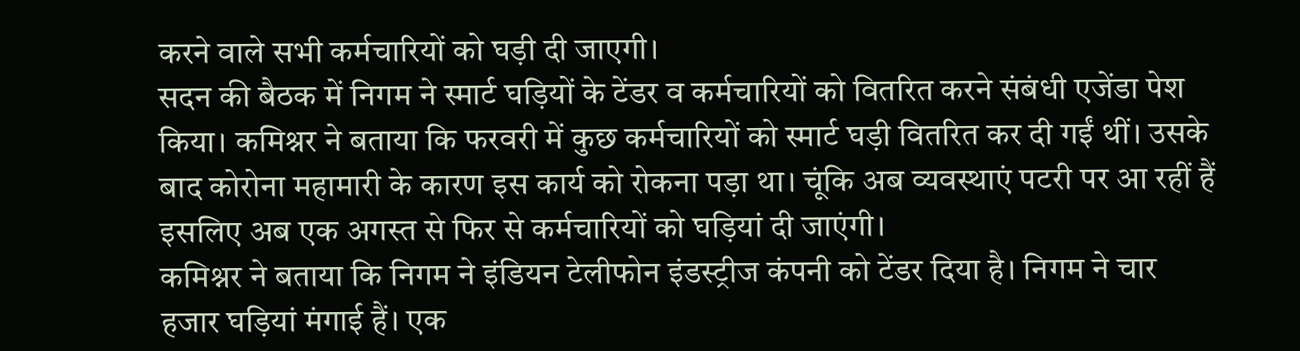करने वाले सभी कर्मचारियों को घड़ी दी जाएगी।
सदन की बैठक में निगम ने स्मार्ट घड़ियों के टेंडर व कर्मचारियों को वितरित करने संबंधी एजेंडा पेश किया। कमिश्नर ने बताया कि फरवरी में कुछ कर्मचारियों को स्मार्ट घड़ी वितरित कर दी गईं थीं। उसके बाद कोरोना महामारी के कारण इस कार्य को रोकना पड़ा था। चूंकि अब व्यवस्थाएं पटरी पर आ रहीं हैं इसलिए अब एक अगस्त से फिर से कर्मचारियों को घड़ियां दी जाएंगी।
कमिश्नर ने बताया कि निगम ने इंडियन टेलीफोन इंडस्ट्रीज कंपनी को टेंडर दिया है। निगम ने चार हजार घड़ियां मंगाई हैं। एक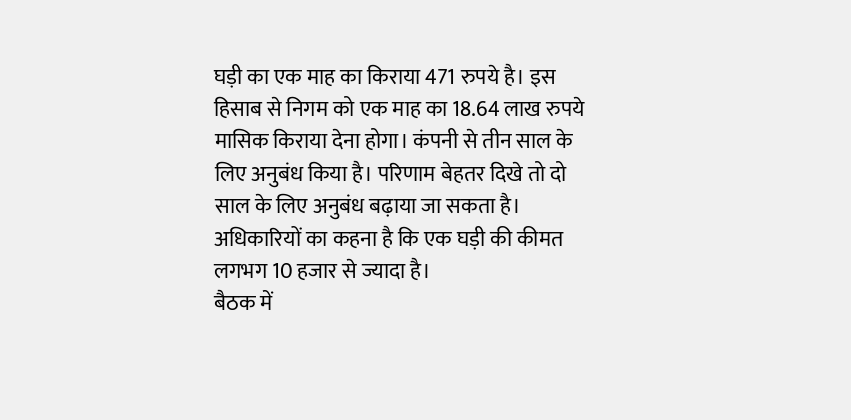घड़ी का एक माह का किराया 471 रुपये है। इस हिसाब से निगम को एक माह का 18.64 लाख रुपये मासिक किराया देना होगा। कंपनी से तीन साल के लिए अनुबंध किया है। परिणाम बेहतर दिखे तो दो साल के लिए अनुबंध बढ़ाया जा सकता है। अधिकारियों का कहना है कि एक घड़ी की कीमत लगभग 10 हजार से ज्यादा है।
बैठक में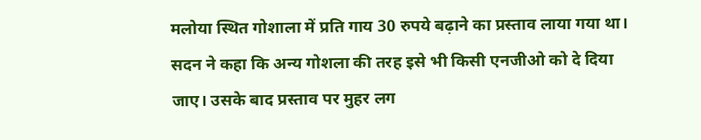मलोया स्थित गोशाला में प्रति गाय 30 रुपये बढ़ाने का प्रस्ताव लाया गया था। सदन ने कहा कि अन्य गोशला की तरह इसे भी किसी एनजीओ को दे दिया जाए। उसके बाद प्रस्ताव पर मुहर लग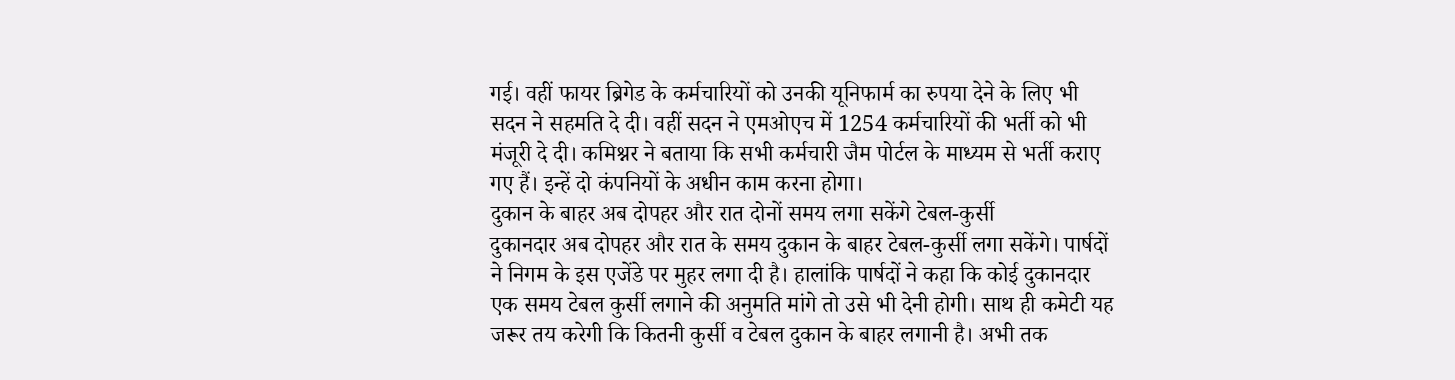गई। वहीं फायर ब्रिगेड के कर्मचारियों को उनकी यूनिफार्म का रुपया देने के लिए भी सदन ने सहमति दे दी। वहीं सदन ने एमओएच में 1254 कर्मचारियों की भर्ती को भी मंजूरी दे दी। कमिश्नर ने बताया कि सभी कर्मचारी जैम पोर्टल के माध्यम से भर्ती कराए गए हैं। इन्हें दो कंपनियों के अधीन काम करना होगा।
दुकान के बाहर अब दोपहर और रात दोनों समय लगा सकेंगे टेबल-कुर्सी
दुकानदार अब दोपहर और रात के समय दुकान के बाहर टेबल-कुर्सी लगा सकेंगे। पार्षदों ने निगम के इस एजेंडे पर मुहर लगा दी है। हालांकि पार्षदों ने कहा कि कोई दुकानदार एक समय टेबल कुर्सी लगाने की अनुमति मांगे तो उसे भी देनी होगी। साथ ही कमेटी यह जरूर तय करेगी कि कितनी कुर्सी व टेबल दुकान के बाहर लगानी है। अभी तक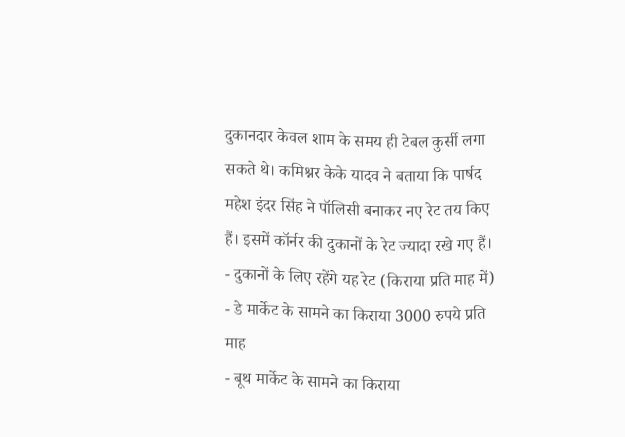दुकानदार केवल शाम के समय ही टेबल कुर्सी लगा सकते थे। कमिश्नर केके यादव ने बताया कि पार्षद महेश इंदर सिंह ने पॉलिसी बनाकर नए रेट तय किए हैं। इसमें कॉर्नर की दुकानों के रेट ज्यादा रखे गए हैं।
- दुकानों के लिए रहेंगे यह रेट (किराया प्रति माह में)
- डे मार्केट के सामने का किराया 3000 रुपये प्रति माह
- बूथ मार्केट के सामने का किराया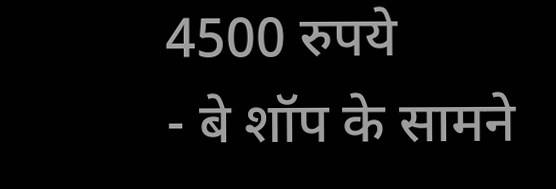4500 रुपये
- बे शॉप के सामने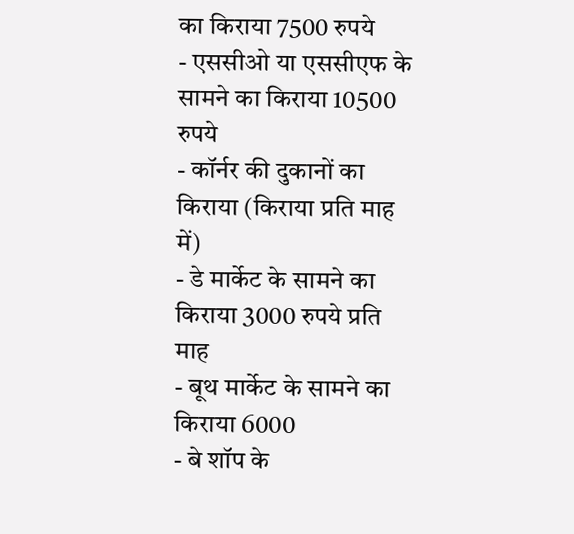का किराया 7500 रुपये
- एससीओ या एससीएफ के सामने का किराया 10500 रुपये
- कॉर्नर की दुकानों का किराया (किराया प्रति माह में)
- डे मार्केट के सामने का किराया 3000 रुपये प्रति माह
- बूथ मार्केट के सामने का किराया 6000
- बे शॉप के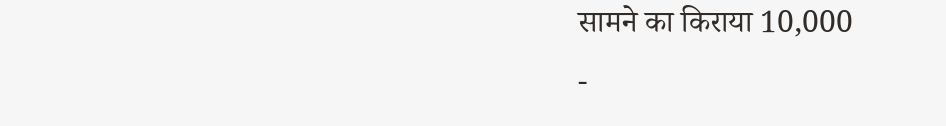सामने का किराया 10,000
-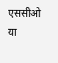एससीओ या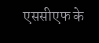एससीएफ के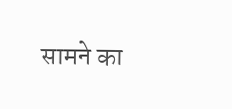सामने का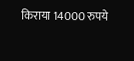किराया 14000 रुपये